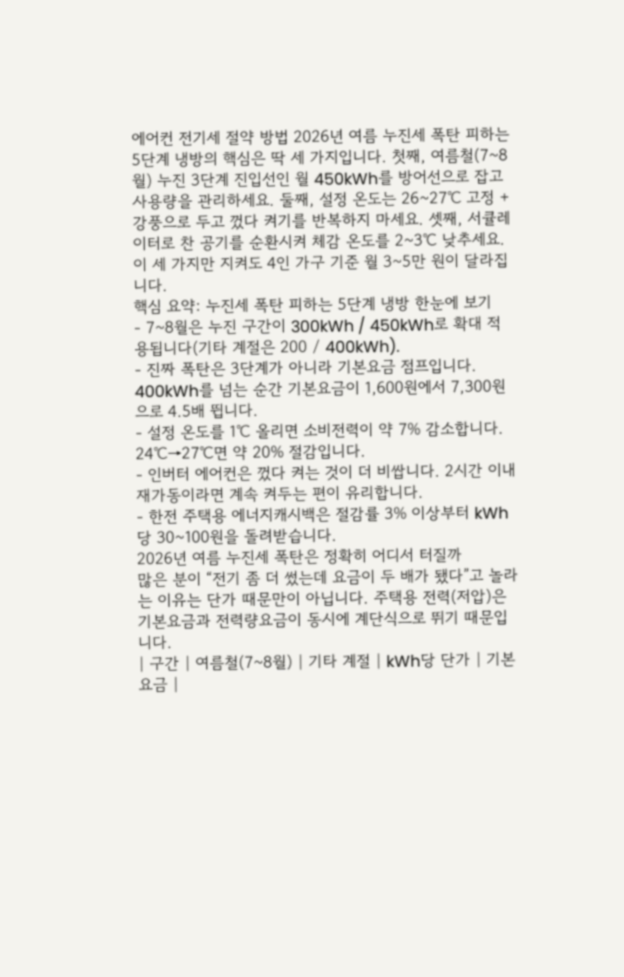에어컨 전기세 절약 방법 2026년 여름 누진세 폭탄 피하는 5단계 냉방의 핵심은 딱 세 가지입니다. 첫째, 여름철(7~8월) 누진 3단계 진입선인 월 450kWh를 방어선으로 잡고 사용량을 관리하세요. 둘째, 설정 온도는 26~27℃ 고정 + 강풍으로 두고 껐다 켜기를 반복하지 마세요. 셋째, 서큘레이터로 찬 공기를 순환시켜 체감 온도를 2~3℃ 낮추세요. 이 세 가지만 지켜도 4인 가구 기준 월 3~5만 원이 달라집니다.
핵심 요약: 누진세 폭탄 피하는 5단계 냉방 한눈에 보기
- 7~8월은 누진 구간이 300kWh / 450kWh로 확대 적용됩니다(기타 계절은 200 / 400kWh).
- 진짜 폭탄은 3단계가 아니라 기본요금 점프입니다. 400kWh를 넘는 순간 기본요금이 1,600원에서 7,300원으로 4.5배 뜁니다.
- 설정 온도를 1℃ 올리면 소비전력이 약 7% 감소합니다. 24℃→27℃면 약 20% 절감입니다.
- 인버터 에어컨은 껐다 켜는 것이 더 비쌉니다. 2시간 이내 재가동이라면 계속 켜두는 편이 유리합니다.
- 한전 주택용 에너지캐시백은 절감률 3% 이상부터 kWh당 30~100원을 돌려받습니다.
2026년 여름 누진세 폭탄은 정확히 어디서 터질까
많은 분이 “전기 좀 더 썼는데 요금이 두 배가 됐다”고 놀라는 이유는 단가 때문만이 아닙니다. 주택용 전력(저압)은 기본요금과 전력량요금이 동시에 계단식으로 뛰기 때문입니다.
| 구간 | 여름철(7~8월) | 기타 계절 | kWh당 단가 | 기본요금 |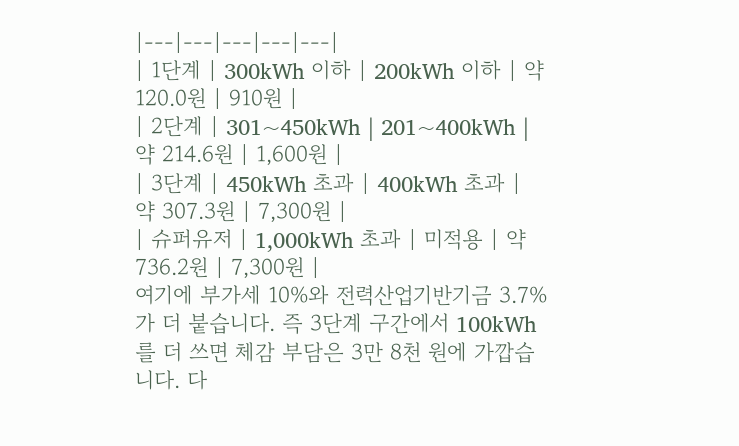|---|---|---|---|---|
| 1단계 | 300kWh 이하 | 200kWh 이하 | 약 120.0원 | 910원 |
| 2단계 | 301~450kWh | 201~400kWh | 약 214.6원 | 1,600원 |
| 3단계 | 450kWh 초과 | 400kWh 초과 | 약 307.3원 | 7,300원 |
| 슈퍼유저 | 1,000kWh 초과 | 미적용 | 약 736.2원 | 7,300원 |
여기에 부가세 10%와 전력산업기반기금 3.7%가 더 붙습니다. 즉 3단계 구간에서 100kWh를 더 쓰면 체감 부담은 3만 8천 원에 가깝습니다. 다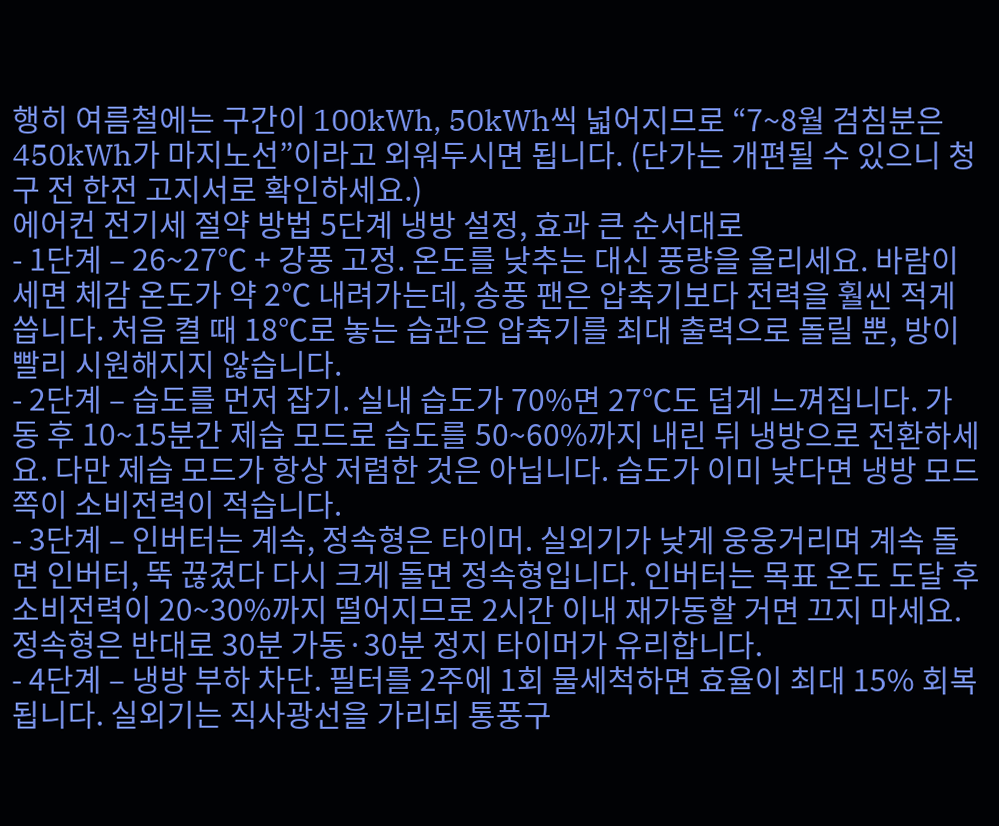행히 여름철에는 구간이 100kWh, 50kWh씩 넓어지므로 “7~8월 검침분은 450kWh가 마지노선”이라고 외워두시면 됩니다. (단가는 개편될 수 있으니 청구 전 한전 고지서로 확인하세요.)
에어컨 전기세 절약 방법 5단계 냉방 설정, 효과 큰 순서대로
- 1단계 – 26~27℃ + 강풍 고정. 온도를 낮추는 대신 풍량을 올리세요. 바람이 세면 체감 온도가 약 2℃ 내려가는데, 송풍 팬은 압축기보다 전력을 훨씬 적게 씁니다. 처음 켤 때 18℃로 놓는 습관은 압축기를 최대 출력으로 돌릴 뿐, 방이 빨리 시원해지지 않습니다.
- 2단계 – 습도를 먼저 잡기. 실내 습도가 70%면 27℃도 덥게 느껴집니다. 가동 후 10~15분간 제습 모드로 습도를 50~60%까지 내린 뒤 냉방으로 전환하세요. 다만 제습 모드가 항상 저렴한 것은 아닙니다. 습도가 이미 낮다면 냉방 모드 쪽이 소비전력이 적습니다.
- 3단계 – 인버터는 계속, 정속형은 타이머. 실외기가 낮게 웅웅거리며 계속 돌면 인버터, 뚝 끊겼다 다시 크게 돌면 정속형입니다. 인버터는 목표 온도 도달 후 소비전력이 20~30%까지 떨어지므로 2시간 이내 재가동할 거면 끄지 마세요. 정속형은 반대로 30분 가동·30분 정지 타이머가 유리합니다.
- 4단계 – 냉방 부하 차단. 필터를 2주에 1회 물세척하면 효율이 최대 15% 회복됩니다. 실외기는 직사광선을 가리되 통풍구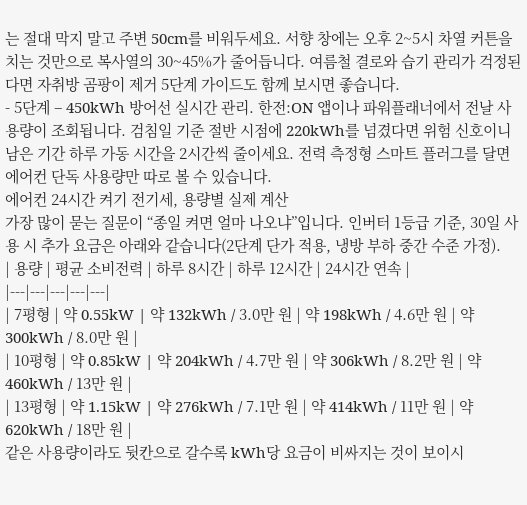는 절대 막지 말고 주변 50cm를 비워두세요. 서향 창에는 오후 2~5시 차열 커튼을 치는 것만으로 복사열의 30~45%가 줄어듭니다. 여름철 결로와 습기 관리가 걱정된다면 자취방 곰팡이 제거 5단계 가이드도 함께 보시면 좋습니다.
- 5단계 – 450kWh 방어선 실시간 관리. 한전:ON 앱이나 파워플래너에서 전날 사용량이 조회됩니다. 검침일 기준 절반 시점에 220kWh를 넘겼다면 위험 신호이니 남은 기간 하루 가동 시간을 2시간씩 줄이세요. 전력 측정형 스마트 플러그를 달면 에어컨 단독 사용량만 따로 볼 수 있습니다.
에어컨 24시간 켜기 전기세, 용량별 실제 계산
가장 많이 묻는 질문이 “종일 켜면 얼마 나오냐”입니다. 인버터 1등급 기준, 30일 사용 시 추가 요금은 아래와 같습니다(2단계 단가 적용, 냉방 부하 중간 수준 가정).
| 용량 | 평균 소비전력 | 하루 8시간 | 하루 12시간 | 24시간 연속 |
|---|---|---|---|---|
| 7평형 | 약 0.55kW | 약 132kWh / 3.0만 원 | 약 198kWh / 4.6만 원 | 약 300kWh / 8.0만 원 |
| 10평형 | 약 0.85kW | 약 204kWh / 4.7만 원 | 약 306kWh / 8.2만 원 | 약 460kWh / 13만 원 |
| 13평형 | 약 1.15kW | 약 276kWh / 7.1만 원 | 약 414kWh / 11만 원 | 약 620kWh / 18만 원 |
같은 사용량이라도 뒷칸으로 갈수록 kWh당 요금이 비싸지는 것이 보이시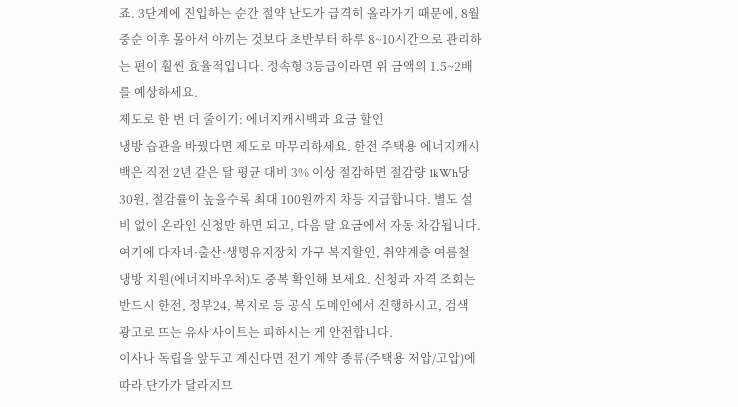죠. 3단계에 진입하는 순간 절약 난도가 급격히 올라가기 때문에, 8월 중순 이후 몰아서 아끼는 것보다 초반부터 하루 8~10시간으로 관리하는 편이 훨씬 효율적입니다. 정속형 3등급이라면 위 금액의 1.5~2배를 예상하세요.
제도로 한 번 더 줄이기: 에너지캐시백과 요금 할인
냉방 습관을 바꿨다면 제도로 마무리하세요. 한전 주택용 에너지캐시백은 직전 2년 같은 달 평균 대비 3% 이상 절감하면 절감량 1kWh당 30원, 절감률이 높을수록 최대 100원까지 차등 지급합니다. 별도 설비 없이 온라인 신청만 하면 되고, 다음 달 요금에서 자동 차감됩니다. 여기에 다자녀·출산·생명유지장치 가구 복지할인, 취약계층 여름철 냉방 지원(에너지바우처)도 중복 확인해 보세요. 신청과 자격 조회는 반드시 한전, 정부24, 복지로 등 공식 도메인에서 진행하시고, 검색 광고로 뜨는 유사 사이트는 피하시는 게 안전합니다.
이사나 독립을 앞두고 계신다면 전기 계약 종류(주택용 저압/고압)에 따라 단가가 달라지므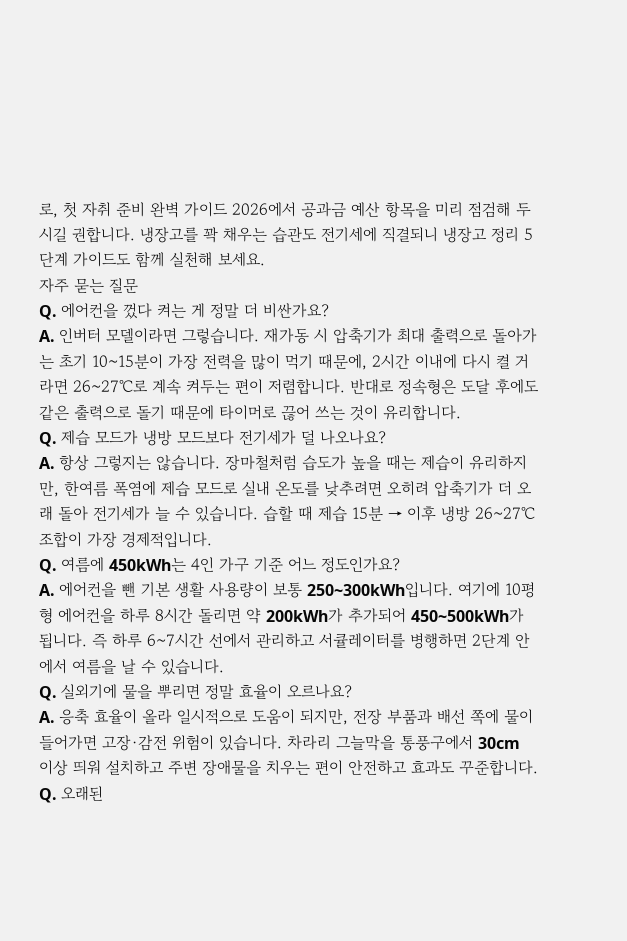로, 첫 자취 준비 완벽 가이드 2026에서 공과금 예산 항목을 미리 점검해 두시길 권합니다. 냉장고를 꽉 채우는 습관도 전기세에 직결되니 냉장고 정리 5단계 가이드도 함께 실천해 보세요.
자주 묻는 질문
Q. 에어컨을 껐다 켜는 게 정말 더 비싼가요?
A. 인버터 모델이라면 그렇습니다. 재가동 시 압축기가 최대 출력으로 돌아가는 초기 10~15분이 가장 전력을 많이 먹기 때문에, 2시간 이내에 다시 켤 거라면 26~27℃로 계속 켜두는 편이 저렴합니다. 반대로 정속형은 도달 후에도 같은 출력으로 돌기 때문에 타이머로 끊어 쓰는 것이 유리합니다.
Q. 제습 모드가 냉방 모드보다 전기세가 덜 나오나요?
A. 항상 그렇지는 않습니다. 장마철처럼 습도가 높을 때는 제습이 유리하지만, 한여름 폭염에 제습 모드로 실내 온도를 낮추려면 오히려 압축기가 더 오래 돌아 전기세가 늘 수 있습니다. 습할 때 제습 15분 → 이후 냉방 26~27℃ 조합이 가장 경제적입니다.
Q. 여름에 450kWh는 4인 가구 기준 어느 정도인가요?
A. 에어컨을 뺀 기본 생활 사용량이 보통 250~300kWh입니다. 여기에 10평형 에어컨을 하루 8시간 돌리면 약 200kWh가 추가되어 450~500kWh가 됩니다. 즉 하루 6~7시간 선에서 관리하고 서큘레이터를 병행하면 2단계 안에서 여름을 날 수 있습니다.
Q. 실외기에 물을 뿌리면 정말 효율이 오르나요?
A. 응축 효율이 올라 일시적으로 도움이 되지만, 전장 부품과 배선 쪽에 물이 들어가면 고장·감전 위험이 있습니다. 차라리 그늘막을 통풍구에서 30cm 이상 띄워 설치하고 주변 장애물을 치우는 편이 안전하고 효과도 꾸준합니다.
Q. 오래된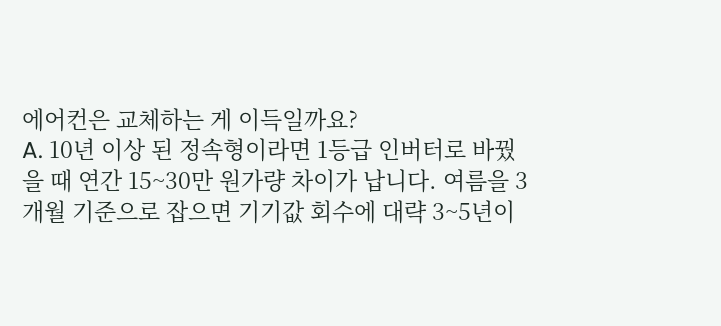에어컨은 교체하는 게 이득일까요?
A. 10년 이상 된 정속형이라면 1등급 인버터로 바꿨을 때 연간 15~30만 원가량 차이가 납니다. 여름을 3개월 기준으로 잡으면 기기값 회수에 대략 3~5년이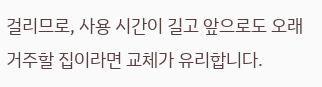걸리므로, 사용 시간이 길고 앞으로도 오래 거주할 집이라면 교체가 유리합니다.